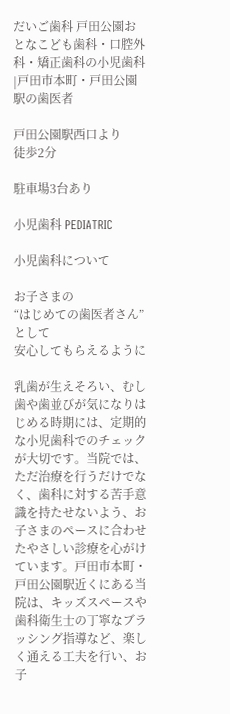だいご歯科 戸田公園おとなこども歯科・口腔外科・矯正歯科の小児歯科|戸田市本町・戸田公園駅の歯医者

戸田公園駅西口より
徒歩2分

駐車場3台あり

小児歯科 PEDIATRIC

小児歯科について

お子さまの
“はじめての歯医者さん”として
安心してもらえるように

乳歯が生えそろい、むし歯や歯並びが気になりはじめる時期には、定期的な小児歯科でのチェックが大切です。当院では、ただ治療を行うだけでなく、歯科に対する苦手意識を持たせないよう、お子さまのペースに合わせたやさしい診療を心がけています。戸田市本町・戸田公園駅近くにある当院は、キッズスペースや歯科衛生士の丁寧なブラッシング指導など、楽しく通える工夫を行い、お子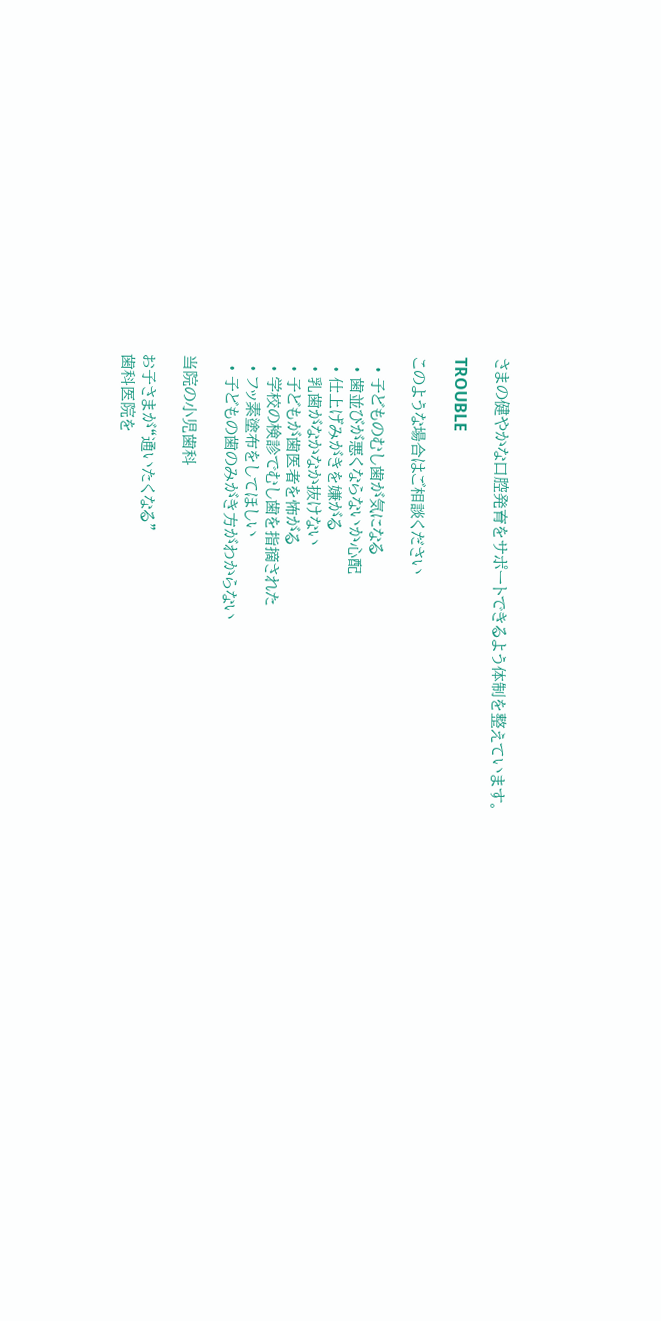さまの健やかな口腔発育をサポートできるよう体制を整えています。

TROUBLE

このような場合はご相談ください

  • 子どものむし歯が気になる
  • 歯並びが悪くならないか心配
  • 仕上げみがきを嫌がる
  • 乳歯がなかなか抜けない
  • 子どもが歯医者を怖がる
  • 学校の検診でむし歯を指摘された
  • フッ素塗布をしてほしい
  • 子どもの歯のみがき方がわからない

当院の小児歯科

お子さまが“通いたくなる”
歯科医院を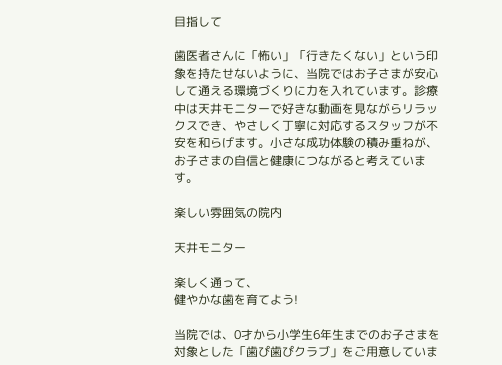目指して

歯医者さんに「怖い」「行きたくない」という印象を持たせないように、当院ではお子さまが安心して通える環境づくりに力を入れています。診療中は天井モニターで好きな動画を見ながらリラックスでき、やさしく丁寧に対応するスタッフが不安を和らげます。小さな成功体験の積み重ねが、お子さまの自信と健康につながると考えています。

楽しい雰囲気の院内

天井モニター

楽しく通って、
健やかな歯を育てよう!

当院では、0才から小学生6年生までのお子さまを対象とした「歯ぴ歯ぴクラブ」をご用意していま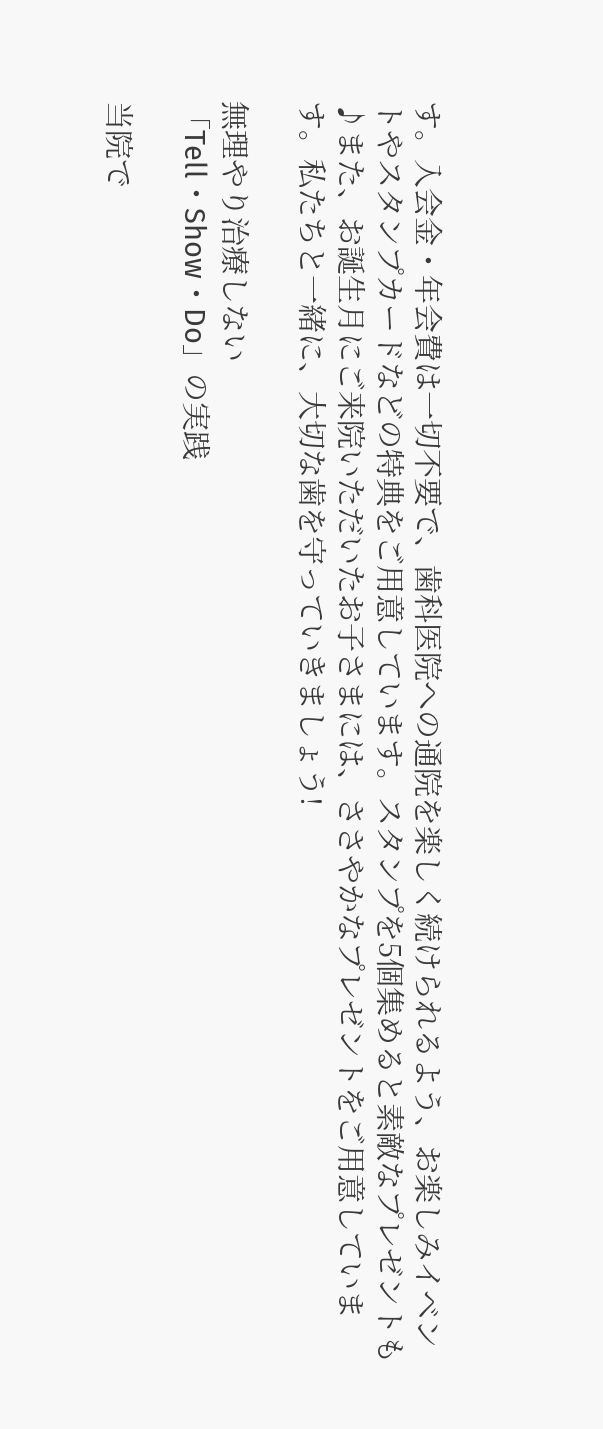す。入会金・年会費は一切不要で、歯科医院への通院を楽しく続けられるよう、お楽しみイベントやスタンプカードなどの特典をご用意しています。スタンプを5個集めると素敵なプレゼントも♪また、お誕生月にご来院いただいたお子さまには、ささやかなプレゼントをご用意しています。私たちと一緒に、大切な歯を守っていきましょう!

無理やり治療しない
「Tell・Show・Do」の実践

当院で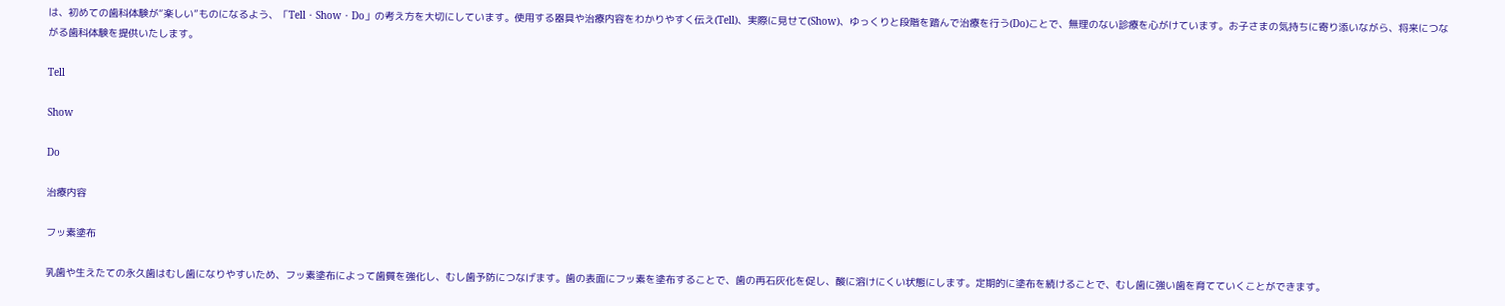は、初めての歯科体験が“楽しい”ものになるよう、「Tell・Show・Do」の考え方を大切にしています。使用する器具や治療内容をわかりやすく伝え(Tell)、実際に見せて(Show)、ゆっくりと段階を踏んで治療を行う(Do)ことで、無理のない診療を心がけています。お子さまの気持ちに寄り添いながら、将来につながる歯科体験を提供いたします。

Tell

Show

Do

治療内容

フッ素塗布

乳歯や生えたての永久歯はむし歯になりやすいため、フッ素塗布によって歯質を強化し、むし歯予防につなげます。歯の表面にフッ素を塗布することで、歯の再石灰化を促し、酸に溶けにくい状態にします。定期的に塗布を続けることで、むし歯に強い歯を育てていくことができます。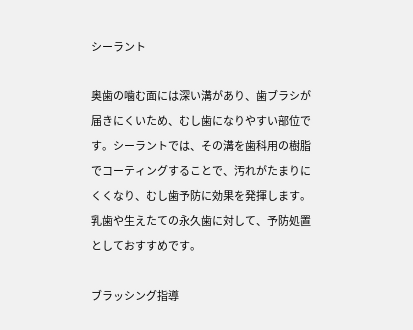シーラント

奥歯の噛む面には深い溝があり、歯ブラシが届きにくいため、むし歯になりやすい部位です。シーラントでは、その溝を歯科用の樹脂でコーティングすることで、汚れがたまりにくくなり、むし歯予防に効果を発揮します。乳歯や生えたての永久歯に対して、予防処置としておすすめです。

ブラッシング指導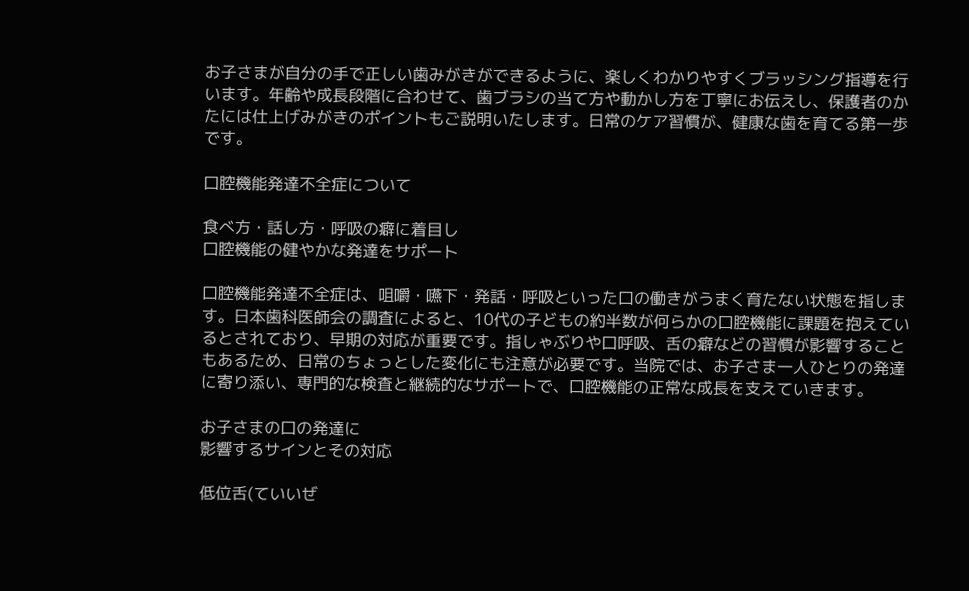お子さまが自分の手で正しい歯みがきができるように、楽しくわかりやすくブラッシング指導を行います。年齢や成長段階に合わせて、歯ブラシの当て方や動かし方を丁寧にお伝えし、保護者のかたには仕上げみがきのポイントもご説明いたします。日常のケア習慣が、健康な歯を育てる第一歩です。

口腔機能発達不全症について

食べ方・話し方・呼吸の癖に着目し
口腔機能の健やかな発達をサポート

口腔機能発達不全症は、咀嚼・嚥下・発話・呼吸といった口の働きがうまく育たない状態を指します。日本歯科医師会の調査によると、10代の子どもの約半数が何らかの口腔機能に課題を抱えているとされており、早期の対応が重要です。指しゃぶりや口呼吸、舌の癖などの習慣が影響することもあるため、日常のちょっとした変化にも注意が必要です。当院では、お子さま一人ひとりの発達に寄り添い、専門的な検査と継続的なサポートで、口腔機能の正常な成長を支えていきます。

お子さまの口の発達に
影響するサインとその対応

低位舌(ていいぜ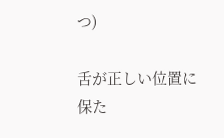つ)

舌が正しい位置に保た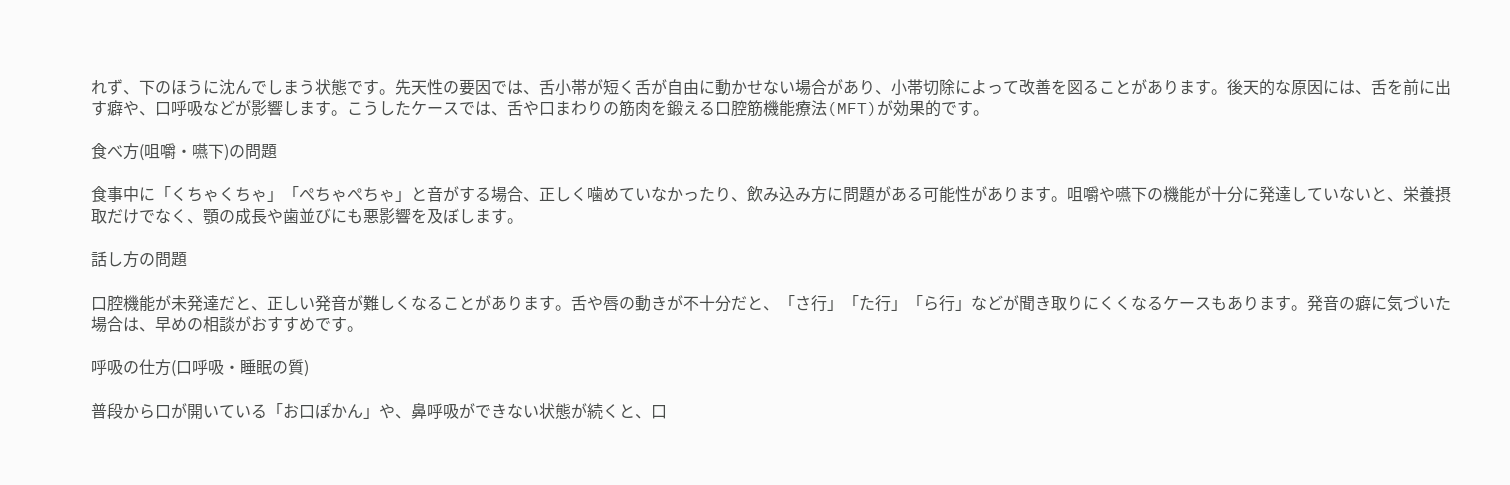れず、下のほうに沈んでしまう状態です。先天性の要因では、舌小帯が短く舌が自由に動かせない場合があり、小帯切除によって改善を図ることがあります。後天的な原因には、舌を前に出す癖や、口呼吸などが影響します。こうしたケースでは、舌や口まわりの筋肉を鍛える口腔筋機能療法(MFT)が効果的です。

食べ方(咀嚼・嚥下)の問題

食事中に「くちゃくちゃ」「ぺちゃぺちゃ」と音がする場合、正しく噛めていなかったり、飲み込み方に問題がある可能性があります。咀嚼や嚥下の機能が十分に発達していないと、栄養摂取だけでなく、顎の成長や歯並びにも悪影響を及ぼします。

話し方の問題

口腔機能が未発達だと、正しい発音が難しくなることがあります。舌や唇の動きが不十分だと、「さ行」「た行」「ら行」などが聞き取りにくくなるケースもあります。発音の癖に気づいた場合は、早めの相談がおすすめです。

呼吸の仕方(口呼吸・睡眠の質)

普段から口が開いている「お口ぽかん」や、鼻呼吸ができない状態が続くと、口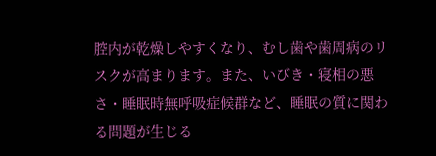腔内が乾燥しやすくなり、むし歯や歯周病のリスクが高まります。また、いびき・寝相の悪さ・睡眠時無呼吸症候群など、睡眠の質に関わる問題が生じる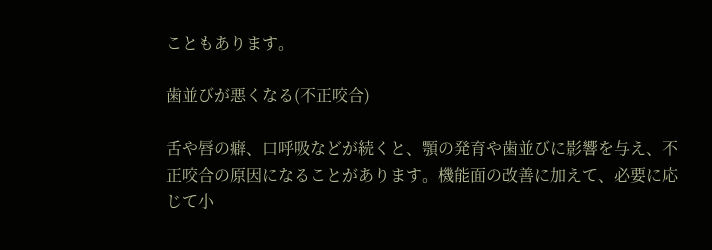こともあります。

歯並びが悪くなる(不正咬合)

舌や唇の癖、口呼吸などが続くと、顎の発育や歯並びに影響を与え、不正咬合の原因になることがあります。機能面の改善に加えて、必要に応じて小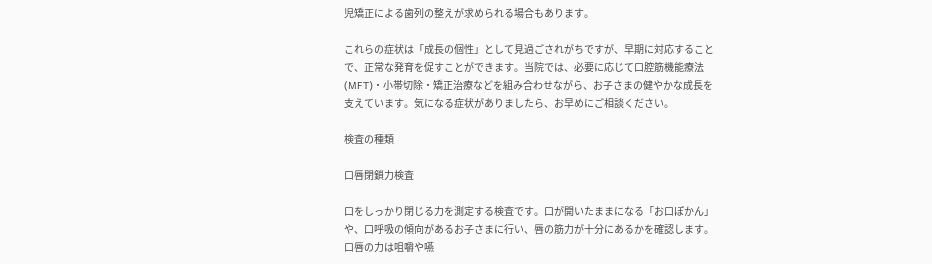児矯正による歯列の整えが求められる場合もあります。

これらの症状は「成長の個性」として見過ごされがちですが、早期に対応することで、正常な発育を促すことができます。当院では、必要に応じて口腔筋機能療法(MFT)・小帯切除・矯正治療などを組み合わせながら、お子さまの健やかな成長を支えています。気になる症状がありましたら、お早めにご相談ください。

検査の種類

口唇閉鎖力検査

口をしっかり閉じる力を測定する検査です。口が開いたままになる「お口ぽかん」や、口呼吸の傾向があるお子さまに行い、唇の筋力が十分にあるかを確認します。口唇の力は咀嚼や嚥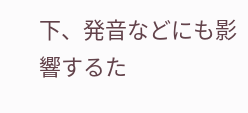下、発音などにも影響するた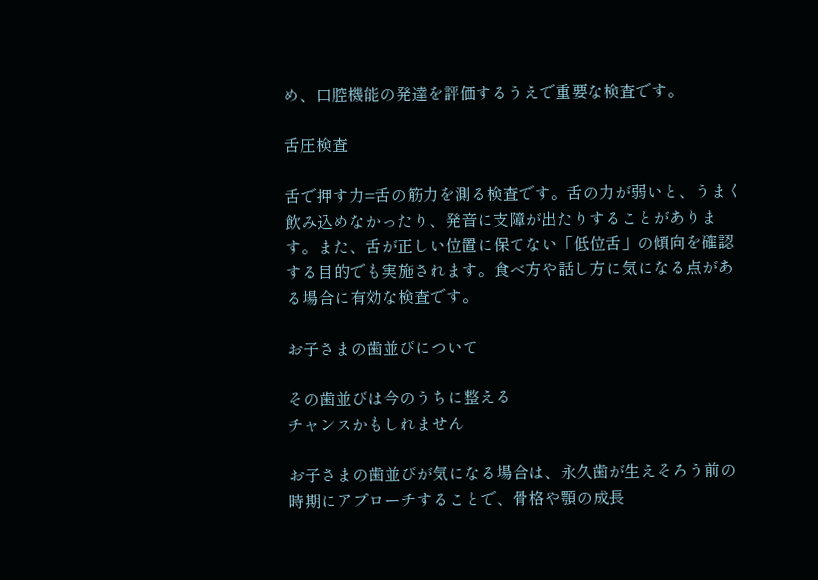め、口腔機能の発達を評価するうえで重要な検査です。

舌圧検査

舌で押す力=舌の筋力を測る検査です。舌の力が弱いと、うまく飲み込めなかったり、発音に支障が出たりすることがあります。また、舌が正しい位置に保てない「低位舌」の傾向を確認する目的でも実施されます。食べ方や話し方に気になる点がある場合に有効な検査です。

お子さまの歯並びについて

その歯並びは今のうちに整える
チャンスかもしれません

お子さまの歯並びが気になる場合は、永久歯が生えそろう前の時期にアプローチすることで、骨格や顎の成長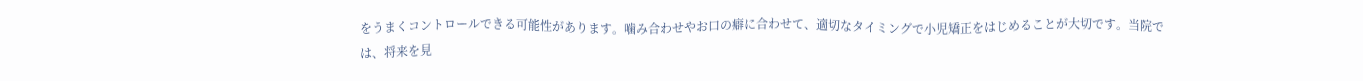をうまくコントロールできる可能性があります。噛み合わせやお口の癖に合わせて、適切なタイミングで小児矯正をはじめることが大切です。当院では、将来を見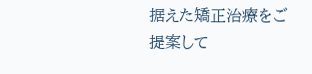据えた矯正治療をご提案して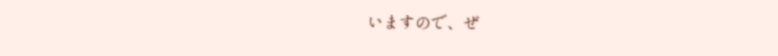いますので、ぜ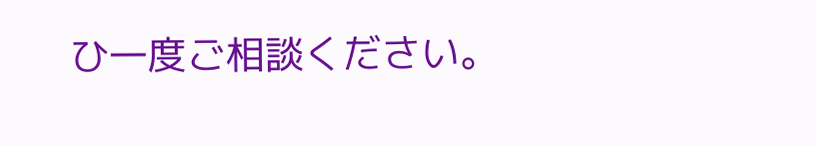ひ一度ご相談ください。